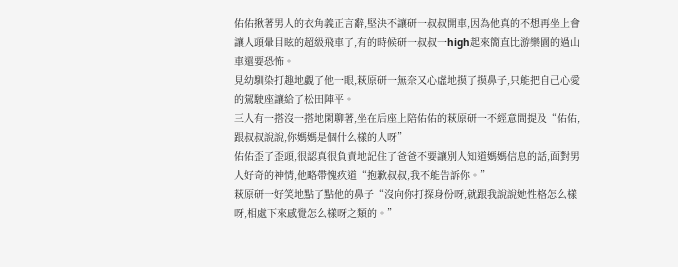佑佑揪著男人的衣角義正言辭,堅決不讓研一叔叔開車,因為他真的不想再坐上會讓人頭暈目眩的超級飛車了,有的時候研一叔叔一high起來簡直比游樂園的過山車還要恐怖。
見幼馴染打趣地覷了他一眼,萩原研一無奈又心虛地摸了摸鼻子,只能把自己心愛的駕駛座讓給了松田陣平。
三人有一搭沒一搭地閑聊著,坐在后座上陪佑佑的萩原研一不經意間提及“佑佑,跟叔叔說說,你媽媽是個什么樣的人呀”
佑佑歪了歪頭,很認真很負責地記住了爸爸不要讓別人知道媽媽信息的話,面對男人好奇的神情,他略帶愧疚道“抱歉叔叔,我不能告訴你。”
萩原研一好笑地點了點他的鼻子“沒向你打探身份呀,就跟我說說她性格怎么樣呀,相處下來感覺怎么樣呀之類的。”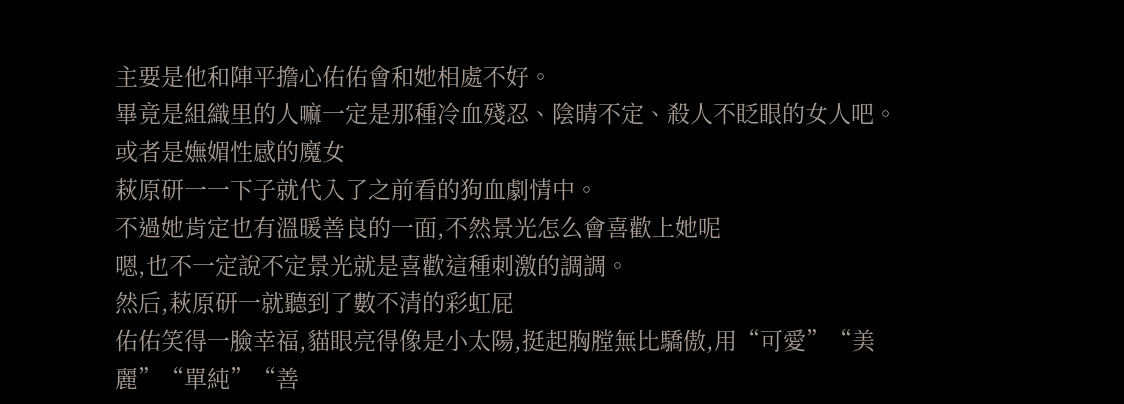主要是他和陣平擔心佑佑會和她相處不好。
畢竟是組織里的人嘛一定是那種冷血殘忍、陰晴不定、殺人不眨眼的女人吧。
或者是嫵媚性感的魔女
萩原研一一下子就代入了之前看的狗血劇情中。
不過她肯定也有溫暖善良的一面,不然景光怎么會喜歡上她呢
嗯,也不一定說不定景光就是喜歡這種刺激的調調。
然后,萩原研一就聽到了數不清的彩虹屁
佑佑笑得一臉幸福,貓眼亮得像是小太陽,挺起胸膛無比驕傲,用“可愛”“美麗”“單純”“善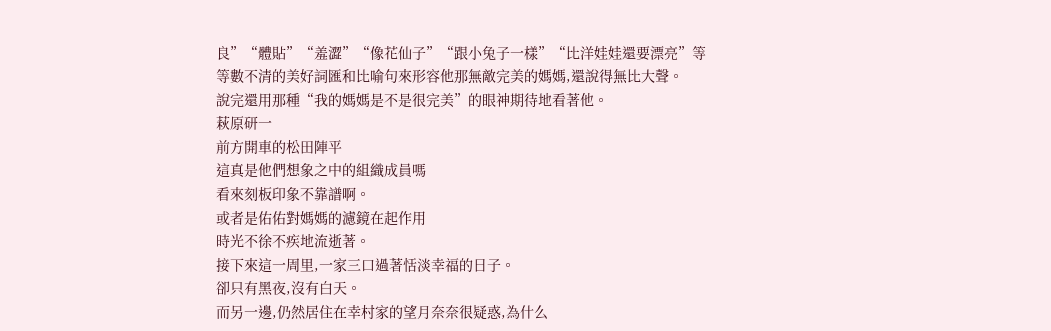良”“體貼”“羞澀”“像花仙子”“跟小兔子一樣”“比洋娃娃還要漂亮”等等數不清的美好詞匯和比喻句來形容他那無敵完美的媽媽,還說得無比大聲。
說完還用那種“我的媽媽是不是很完美”的眼神期待地看著他。
萩原研一
前方開車的松田陣平
這真是他們想象之中的組織成員嗎
看來刻板印象不靠譜啊。
或者是佑佑對媽媽的濾鏡在起作用
時光不徐不疾地流逝著。
接下來這一周里,一家三口過著恬淡幸福的日子。
卻只有黑夜,沒有白天。
而另一邊,仍然居住在幸村家的望月奈奈很疑惑,為什么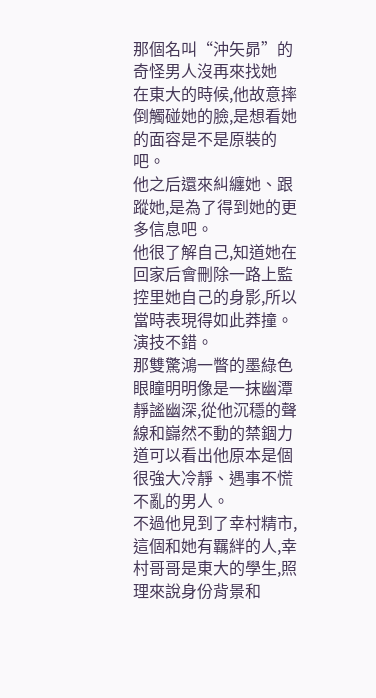那個名叫“沖矢昴”的奇怪男人沒再來找她
在東大的時候,他故意摔倒觸碰她的臉,是想看她的面容是不是原裝的吧。
他之后還來糾纏她、跟蹤她,是為了得到她的更多信息吧。
他很了解自己,知道她在回家后會刪除一路上監控里她自己的身影,所以當時表現得如此莽撞。
演技不錯。
那雙驚鴻一瞥的墨綠色眼瞳明明像是一抹幽潭靜謐幽深,從他沉穩的聲線和巋然不動的禁錮力道可以看出他原本是個很強大冷靜、遇事不慌不亂的男人。
不過他見到了幸村精市,這個和她有羈絆的人,幸村哥哥是東大的學生,照理來說身份背景和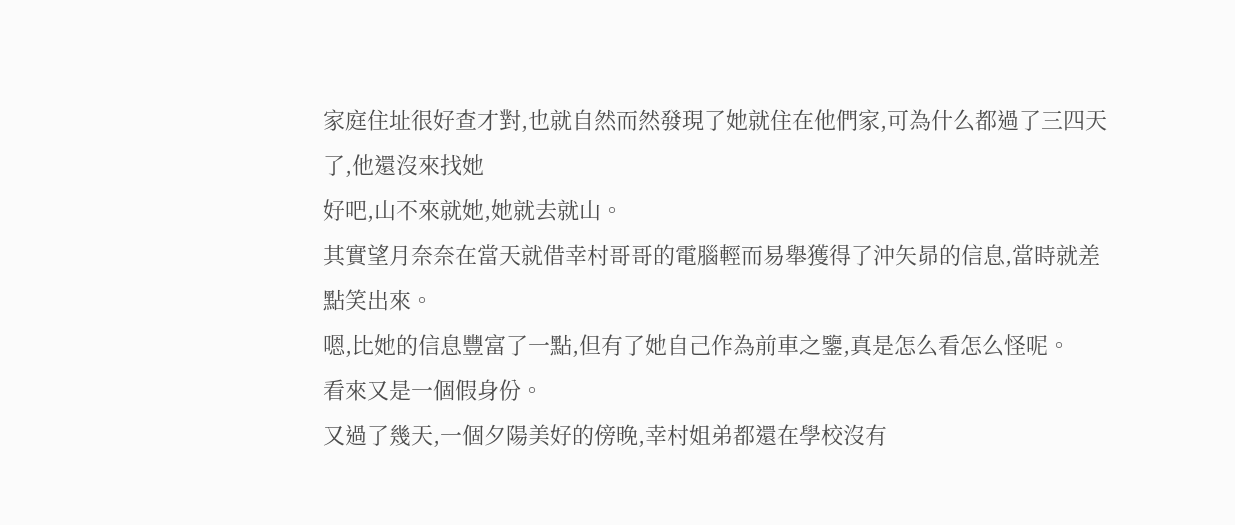家庭住址很好查才對,也就自然而然發現了她就住在他們家,可為什么都過了三四天了,他還沒來找她
好吧,山不來就她,她就去就山。
其實望月奈奈在當天就借幸村哥哥的電腦輕而易舉獲得了沖矢昴的信息,當時就差點笑出來。
嗯,比她的信息豐富了一點,但有了她自己作為前車之鑒,真是怎么看怎么怪呢。
看來又是一個假身份。
又過了幾天,一個夕陽美好的傍晚,幸村姐弟都還在學校沒有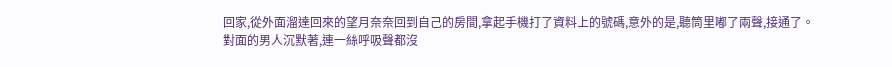回家,從外面溜達回來的望月奈奈回到自己的房間,拿起手機打了資料上的號碼,意外的是,聽筒里嘟了兩聲,接通了。
對面的男人沉默著,連一絲呼吸聲都沒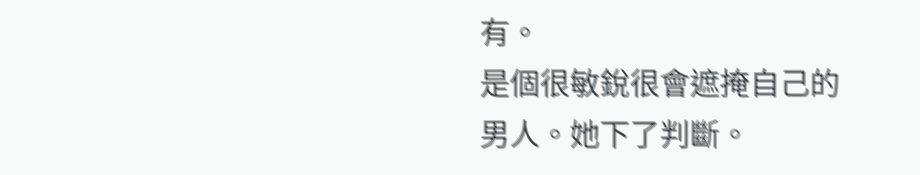有。
是個很敏銳很會遮掩自己的男人。她下了判斷。